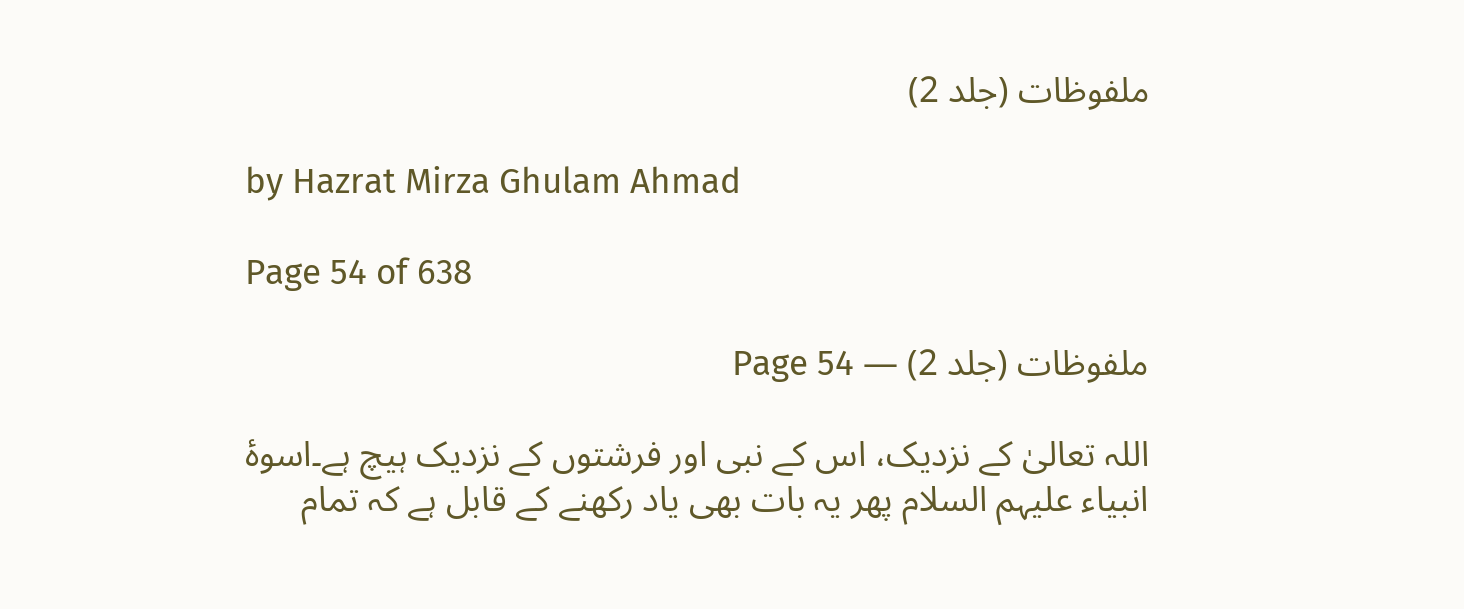ملفوظات (جلد 2)

by Hazrat Mirza Ghulam Ahmad

Page 54 of 638

ملفوظات (جلد 2) — Page 54

اللہ تعالیٰ کے نزدیک، اس کے نبی اور فرشتوں کے نزدیک ہیچ ہے۔اسوۂ انبیاء علیہم السلام پھر یہ بات بھی یاد رکھنے کے قابل ہے کہ تمام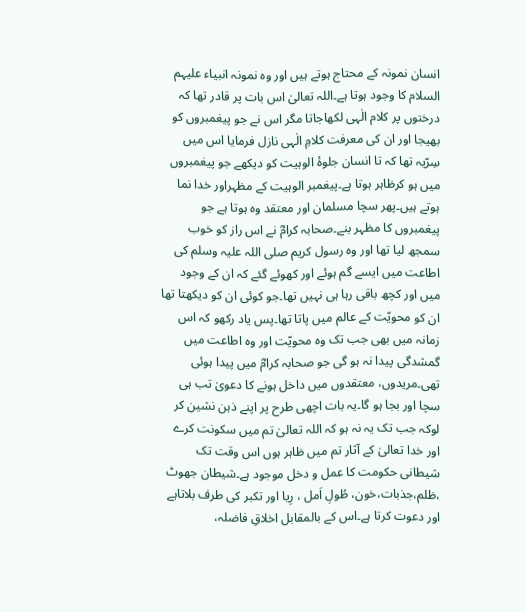انسان نمونہ کے محتاج ہوتے ہیں اور وہ نمونہ انبیاء علیہم السلام کا وجود ہوتا ہے۔اللہ تعالیٰ اس بات پر قادر تھا کہ درختوں پر کلام الٰہی لکھاجاتا مگر اس نے جو پیغمبروں کو بھیجا اور ان کی معرفت کلامِ الٰہی نازل فرمایا اس میں سِرّیہ تھا کہ تا انسان جلوۂ الوہیت کو دیکھے جو پیغمبروں میں ہو کرظاہر ہوتا ہے۔پیغمبر الوہیت کے مظہراور خدا نما ہوتے ہیں۔پھر سچا مسلمان اور معتقد وہ ہوتا ہے جو پیغمبروں کا مظہر بنے۔صحابہ کرامؓ نے اس راز کو خوب سمجھ لیا تھا اور وہ رسول کریم صلی اللہ علیہ وسلم کی اطاعت میں ایسے گم ہوئے اور کھوئے گئے کہ ان کے وجود میں اور کچھ باقی رہا ہی نہیں تھا۔جو کوئی ان کو دیکھتا تھا ان کو محویّت کے عالم میں پاتا تھا۔پس یاد رکھو کہ اس زمانہ میں بھی جب تک وہ محویّت اور وہ اطاعت میں گمشدگی پیدا نہ ہو گی جو صحابہ کرامؓ میں پیدا ہوئی تھی۔مریدوں، معتقدوں میں داخل ہونے کا دعویٰ تب ہی سچا اور بجا ہو گا۔یہ بات اچھی طرح پر اپنے ذہن نشین کر لوکہ جب تک یہ نہ ہو کہ اللہ تعالیٰ تم میں سکونت کرے اور خدا تعالیٰ کے آثار تم میں ظاہر ہوں اس وقت تک شیطانی حکومت کا عمل و دخل موجود ہے۔شیطان جھوٹ ،ظلم،جذبات،خون، طُولِ اَمل ، رِیا اور تکبر کی طرف بلاتاہے اور دعوت کرتا ہے۔اس کے بالمقابل اخلاقِ فاضلہ،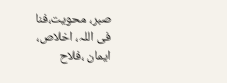صبر، محویت،فنا فی اللہ، اخلاص، ایمان ،فلاح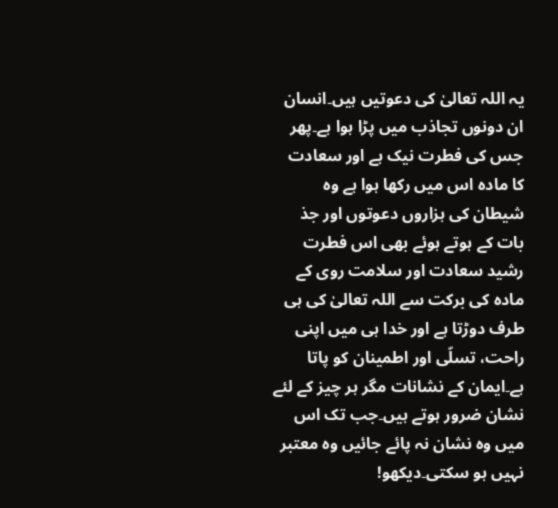یہ اللہ تعالیٰ کی دعوتیں ہیں۔انسان ان دونوں تجاذب میں پڑا ہوا ہے۔پھر جس کی فطرت نیک ہے اور سعادت کا مادہ اس میں رکھا ہوا ہے وہ شیطان کی ہزاروں دعوتوں اور جذ بات کے ہوتے ہوئے بھی اس فطرت رشید سعادت اور سلامت روی کے مادہ کی برکت سے اللہ تعالیٰ کی ہی طرف دوڑتا ہے اور خدا ہی میں اپنی راحت، تسلّی اور اطمینان کو پاتا ہے۔ایمان کے نشانات مگر ہر چیز کے لئے نشان ضرور ہوتے ہیں۔جب تک اس میں وہ نشان نہ پائے جائیں وہ معتبر نہیں ہو سکتی۔دیکھو!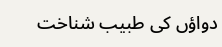دواؤں کی طبیب شناخت